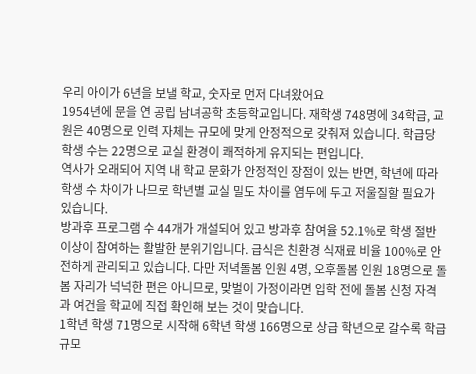우리 아이가 6년을 보낼 학교, 숫자로 먼저 다녀왔어요
1954년에 문을 연 공립 남녀공학 초등학교입니다. 재학생 748명에 34학급, 교원은 40명으로 인력 자체는 규모에 맞게 안정적으로 갖춰져 있습니다. 학급당 학생 수는 22명으로 교실 환경이 쾌적하게 유지되는 편입니다.
역사가 오래되어 지역 내 학교 문화가 안정적인 장점이 있는 반면, 학년에 따라 학생 수 차이가 나므로 학년별 교실 밀도 차이를 염두에 두고 저울질할 필요가 있습니다.
방과후 프로그램 수 44개가 개설되어 있고 방과후 참여율 52.1%로 학생 절반 이상이 참여하는 활발한 분위기입니다. 급식은 친환경 식재료 비율 100%로 안전하게 관리되고 있습니다. 다만 저녁돌봄 인원 4명, 오후돌봄 인원 18명으로 돌봄 자리가 넉넉한 편은 아니므로, 맞벌이 가정이라면 입학 전에 돌봄 신청 자격과 여건을 학교에 직접 확인해 보는 것이 맞습니다.
1학년 학생 71명으로 시작해 6학년 학생 166명으로 상급 학년으로 갈수록 학급 규모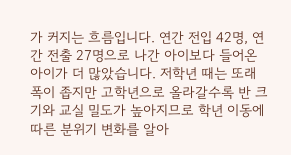가 커지는 흐름입니다. 연간 전입 42명, 연간 전출 27명으로 나간 아이보다 들어온 아이가 더 많았습니다. 저학년 때는 또래 폭이 좁지만 고학년으로 올라갈수록 반 크기와 교실 밀도가 높아지므로 학년 이동에 따른 분위기 변화를 알아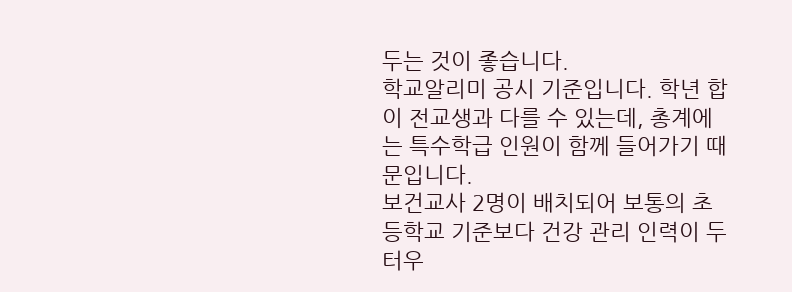두는 것이 좋습니다.
학교알리미 공시 기준입니다. 학년 합이 전교생과 다를 수 있는데, 총계에는 특수학급 인원이 함께 들어가기 때문입니다.
보건교사 2명이 배치되어 보통의 초등학교 기준보다 건강 관리 인력이 두터우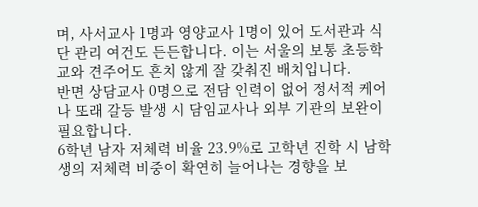며, 사서교사 1명과 영양교사 1명이 있어 도서관과 식단 관리 여건도 든든합니다. 이는 서울의 보통 초등학교와 견주어도 흔치 않게 잘 갖춰진 배치입니다.
반면 상담교사 0명으로 전담 인력이 없어 정서적 케어나 또래 갈등 발생 시 담임교사나 외부 기관의 보완이 필요합니다.
6학년 남자 저체력 비율 23.9%로 고학년 진학 시 남학생의 저체력 비중이 확연히 늘어나는 경향을 보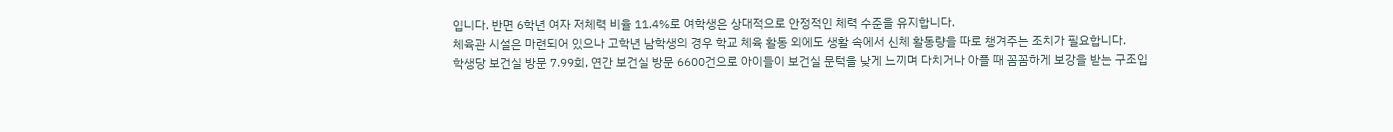입니다. 반면 6학년 여자 저체력 비율 11.4%로 여학생은 상대적으로 안정적인 체력 수준을 유지합니다.
체육관 시설은 마련되어 있으나 고학년 남학생의 경우 학교 체육 활동 외에도 생활 속에서 신체 활동량을 따로 챙겨주는 조치가 필요합니다.
학생당 보건실 방문 7.99회, 연간 보건실 방문 6600건으로 아이들이 보건실 문턱을 낮게 느끼며 다치거나 아플 때 꼼꼼하게 보강을 받는 구조입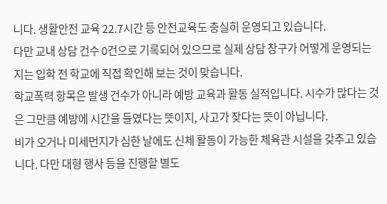니다. 생활안전 교육 22.7시간 등 안전교육도 충실히 운영되고 있습니다.
다만 교내 상담 건수 0건으로 기록되어 있으므로 실제 상담 창구가 어떻게 운영되는지는 입학 전 학교에 직접 확인해 보는 것이 맞습니다.
학교폭력 항목은 발생 건수가 아니라 예방 교육과 활동 실적입니다. 시수가 많다는 것은 그만큼 예방에 시간을 들였다는 뜻이지, 사고가 잦다는 뜻이 아닙니다.
비가 오거나 미세먼지가 심한 날에도 신체 활동이 가능한 체육관 시설을 갖추고 있습니다. 다만 대형 행사 등을 진행할 별도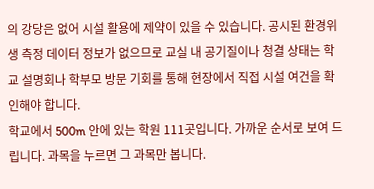의 강당은 없어 시설 활용에 제약이 있을 수 있습니다. 공시된 환경위생 측정 데이터 정보가 없으므로 교실 내 공기질이나 청결 상태는 학교 설명회나 학부모 방문 기회를 통해 현장에서 직접 시설 여건을 확인해야 합니다.
학교에서 500m 안에 있는 학원 111곳입니다. 가까운 순서로 보여 드립니다. 과목을 누르면 그 과목만 봅니다.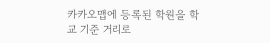카카오맵에 등록된 학원을 학교 기준 거리로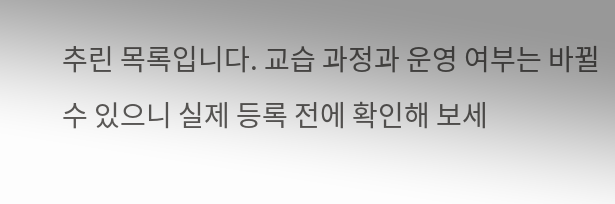추린 목록입니다. 교습 과정과 운영 여부는 바뀔 수 있으니 실제 등록 전에 확인해 보세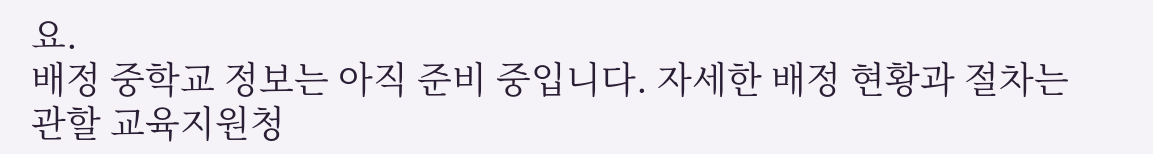요.
배정 중학교 정보는 아직 준비 중입니다. 자세한 배정 현황과 절차는 관할 교육지원청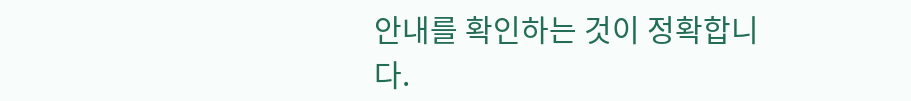안내를 확인하는 것이 정확합니다.